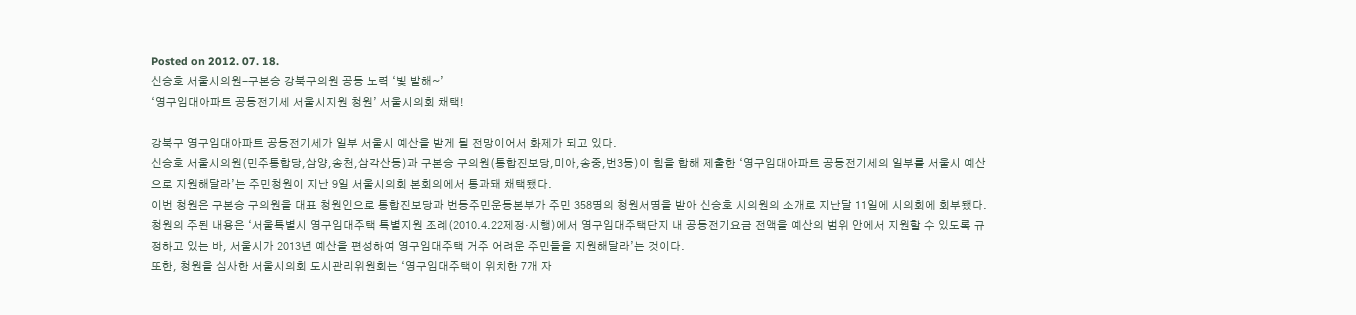Posted on 2012. 07. 18.
신승호 서울시의원-구본승 강북구의원 공동 노력 ‘빛 발해~’
‘영구임대아파트 공동전기세 서울시지원 청원’ 서울시의회 채택!

강북구 영구임대아파트 공동전기세가 일부 서울시 예산을 받게 될 전망이어서 화제가 되고 있다.
신승호 서울시의원(민주통합당,삼양,송천,삼각산동)과 구본승 구의원(통합진보당,미아,송중,번3동)이 힘을 합해 제출한 ‘영구임대아파트 공동전기세의 일부를 서울시 예산으로 지원해달라’는 주민청원이 지난 9일 서울시의회 본회의에서 통과돼 채택됐다.
이번 청원은 구본승 구의원을 대표 청원인으로 통합진보당과 번동주민운동본부가 주민 358명의 청원서명을 받아 신승호 시의원의 소개로 지난달 11일에 시의회에 회부됐다.
청원의 주된 내용은 ‘서울특별시 영구임대주택 특별지원 조례(2010.4.22제정·시행)에서 영구임대주택단지 내 공동전기요금 전액을 예산의 범위 안에서 지원할 수 있도록 규정하고 있는 바, 서울시가 2013년 예산을 편성하여 영구임대주택 거주 어려운 주민들을 지원해달라’는 것이다.
또한, 청원을 심사한 서울시의회 도시관리위원회는 ‘영구임대주택이 위치한 7개 자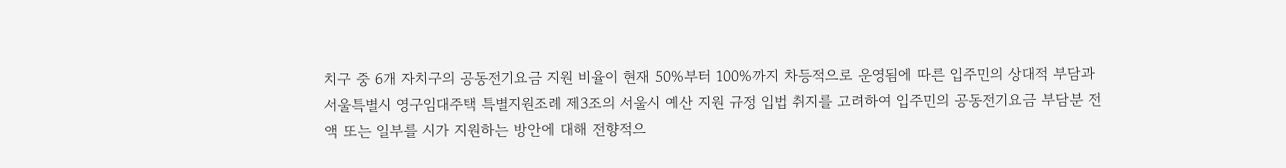치구 중 6개 자치구의 공동전기요금 지원 비율이 현재 50%부터 100%까지 차등적으로 운영됨에 따른 입주민의 상대적 부담과 서울특별시 영구임대주택 특별지원조례 제3조의 서울시 예산 지원 규정 입법 취지를 고려하여 입주민의 공동전기요금 부담분 전액 또는 일부를 시가 지원하는 방안에 대해 전향적으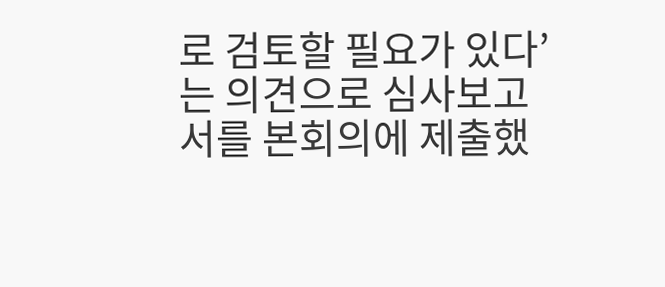로 검토할 필요가 있다’는 의견으로 심사보고서를 본회의에 제출했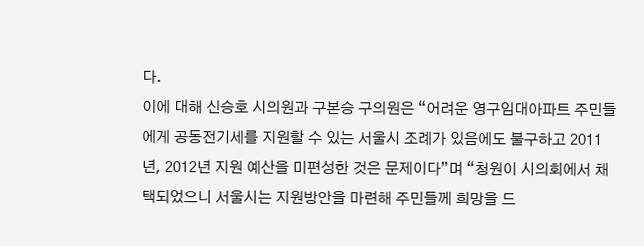다.
이에 대해 신승호 시의원과 구본승 구의원은 “어려운 영구임대아파트 주민들에게 공동전기세를 지원할 수 있는 서울시 조례가 있음에도 불구하고 2011년, 2012년 지원 예산을 미편성한 것은 문제이다”며 “청원이 시의회에서 채택되었으니 서울시는 지원방안을 마련해 주민들께 희망을 드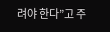려야 한다”고 주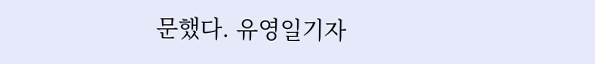문했다. 유영일기자